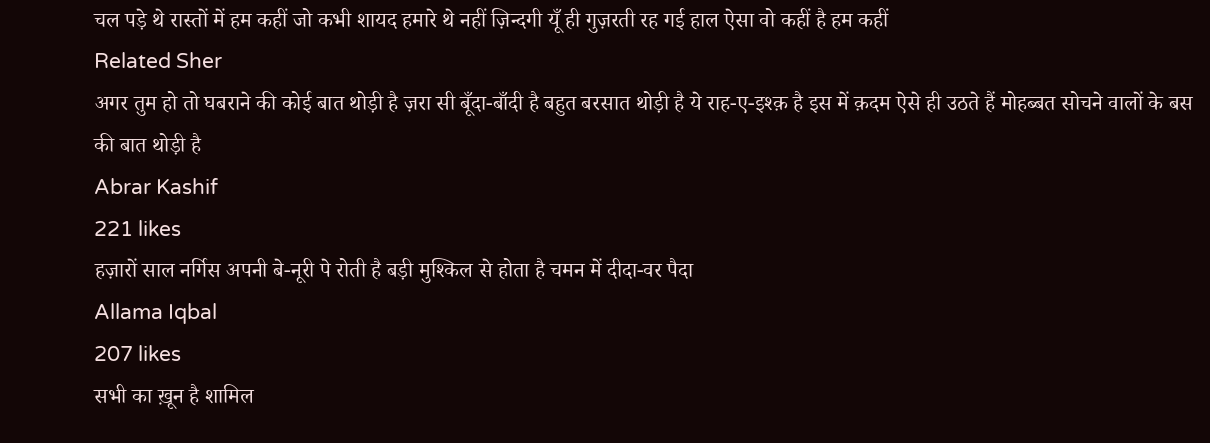चल पड़े थे रास्तों में हम कहीं जो कभी शायद हमारे थे नहीं ज़िन्दगी यूँ ही गुज़रती रह गई हाल ऐसा वो कहीं है हम कहीं
Related Sher
अगर तुम हो तो घबराने की कोई बात थोड़ी है ज़रा सी बूँदा-बाँदी है बहुत बरसात थोड़ी है ये राह-ए-इश्क़ है इस में क़दम ऐसे ही उठते हैं मोहब्बत सोचने वालों के बस की बात थोड़ी है
Abrar Kashif
221 likes
हज़ारों साल नर्गिस अपनी बे-नूरी पे रोती है बड़ी मुश्किल से होता है चमन में दीदा-वर पैदा
Allama Iqbal
207 likes
सभी का ख़ून है शामिल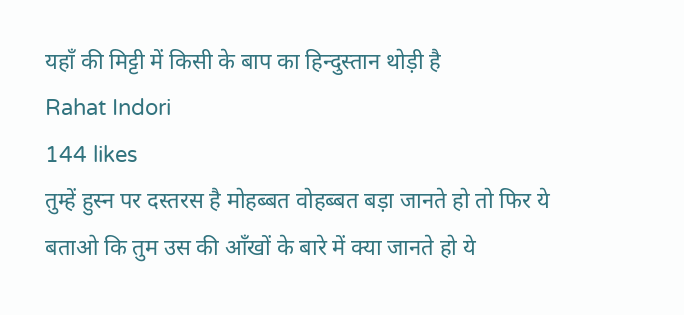यहाँ की मिट्टी में किसी के बाप का हिन्दुस्तान थोड़ी है
Rahat Indori
144 likes
तुम्हें हुस्न पर दस्तरस है मोहब्बत वोहब्बत बड़ा जानते हो तो फिर ये बताओ कि तुम उस की आँखों के बारे में क्या जानते हो ये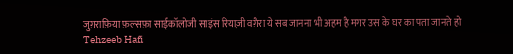जुग़राफ़िया फ़ल्सफ़ा साईकॉलोजी साइंस रियाज़ी वग़ैरा ये सब जानना भी अहम है मगर उस के घर का पता जानते हो
Tehzeeb Hafi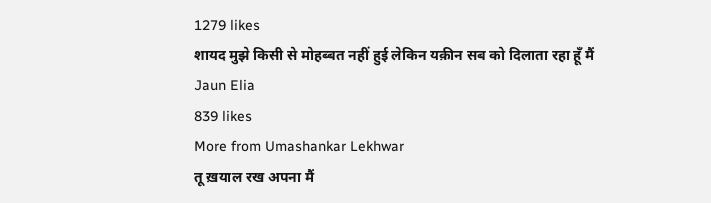1279 likes
शायद मुझे किसी से मोहब्बत नहीं हुई लेकिन यक़ीन सब को दिलाता रहा हूँ मैं
Jaun Elia
839 likes
More from Umashankar Lekhwar
तू ख़याल रख अपना मैं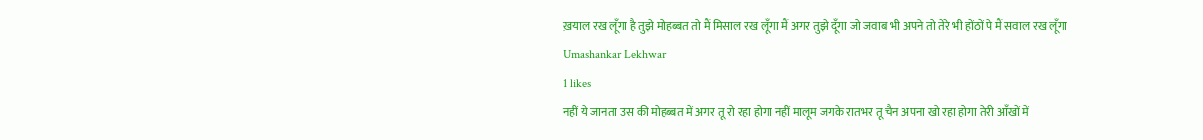ख़याल रख लूँगा है तुझे मोहब्बत तो मैं मिसाल रख लूँगा मैं अगर तुझे दूँगा जो जवाब भी अपने तो तेरे भी होंठों पे मैं सवाल रख लूँगा
Umashankar Lekhwar
1 likes
नहीं ये जानता उस की मोहब्बत में अगर तू रो रहा होगा नहीं मालूम जगके रातभर तू चैन अपना खो रहा होगा तेरी आँखों में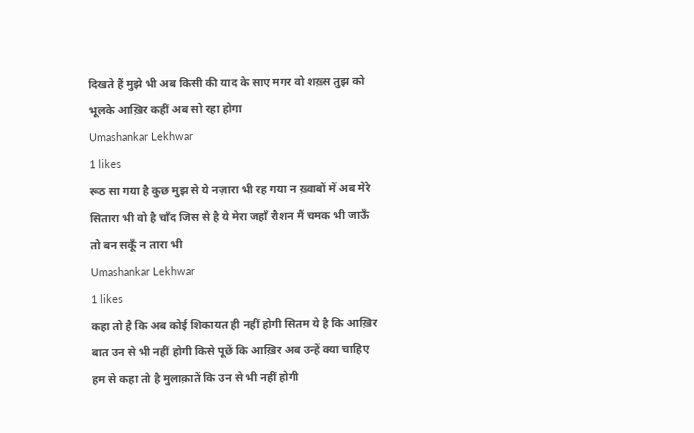दिखते हैं मुझे भी अब किसी की याद के साए मगर वो शख़्स तुझ को भूलके आख़िर कहीं अब सो रहा होगा
Umashankar Lekhwar
1 likes
रूठ सा गया है कुछ मुझ से ये नज़ारा भी रह गया न ख़्वाबों में अब मेरे सितारा भी वो है चाँद जिस से है ये मेरा जहाँ रौशन मैं चमक भी जाऊँ तो बन सकूँ न तारा भी
Umashankar Lekhwar
1 likes
कहा तो है कि अब कोई शिकायत ही नहीं होगी सितम ये है कि आख़िर बात उन से भी नहीं होगी किसे पूछें कि आख़िर अब उन्हें क्या चाहिए हम से कहा तो है मुलाक़ातें कि उन से भी नहीं होगी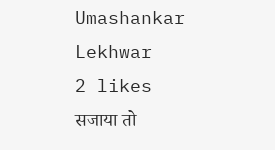Umashankar Lekhwar
2 likes
सजाया तो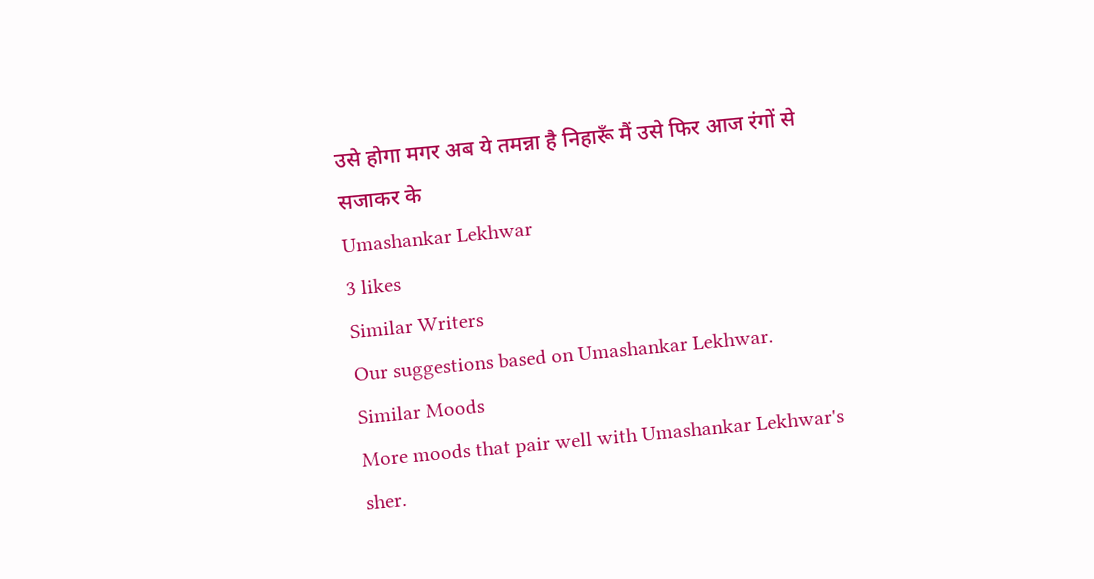उसे होगा मगर अब ये तमन्ना है निहारूँ मैं उसे फिर आज रंगों से सजाकर के
Umashankar Lekhwar
3 likes
Similar Writers
Our suggestions based on Umashankar Lekhwar.
Similar Moods
More moods that pair well with Umashankar Lekhwar's sher.